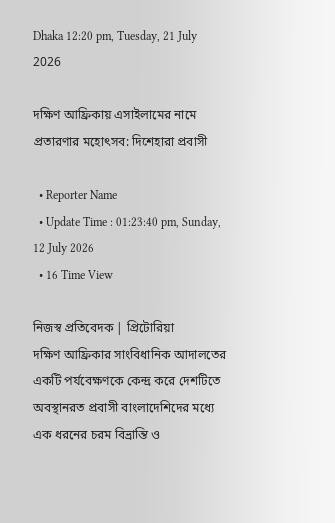Dhaka 12:20 pm, Tuesday, 21 July 2026

দক্ষিণ আফ্রিকায় এসাইলামের নামে প্রতারণার মহোৎসব: দিশেহারা প্রবাসী

  • Reporter Name
  • Update Time : 01:23:40 pm, Sunday, 12 July 2026
  • 16 Time View

নিজস্ব প্রতিবেদক | প্রিটোরিয়া
দক্ষিণ আফ্রিকার সাংবিধানিক আদালতের একটি পর্যবেক্ষণকে কেন্দ্র করে দেশটিতে অবস্থানরত প্রবাসী বাংলাদেশিদের মধ্যে এক ধরনের চরম বিভ্রান্তি ও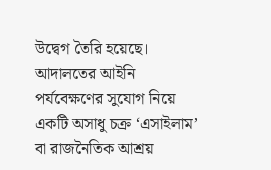উদ্বেগ তৈরি হয়েছে। আদালতের আইনি পর্যবেক্ষণের সুযোগ নিয়ে একটি অসাধু চক্র ‘এসাইলাম’ বা রাজনৈতিক আশ্রয়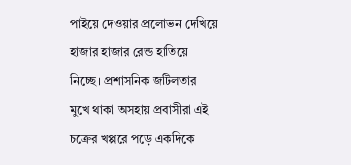পাইয়ে দেওয়ার প্রলোভন দেখিয়ে হাজার হাজার রেন্ড হাতিয়ে নিচ্ছে। প্রশাসনিক জটিলতার মুখে থাকা অসহায় প্রবাসীরা এই চক্রের খপ্পরে পড়ে একদিকে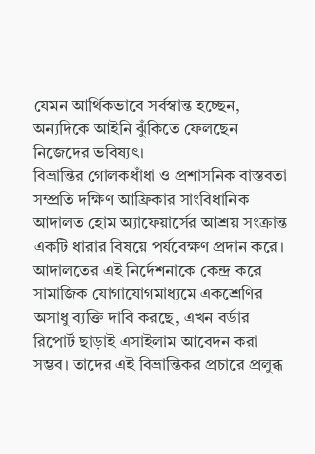যেমন আর্থিকভাবে সর্বস্বান্ত হচ্ছেন, অন্যদিকে আইনি ঝুঁকিতে ফেলছেন নিজেদের ভবিষ্যৎ।
বিভ্রান্তির গোলকধাঁধা ও প্রশাসনিক বাস্তবতা
সম্প্রতি দক্ষিণ আফ্রিকার সাংবিধানিক আদালত হোম অ্যাফেয়ার্সের আশ্রয় সংক্রান্ত একটি ধারার বিষয়ে পর্যবেক্ষণ প্রদান করে। আদালতের এই নির্দেশনাকে কেন্দ্র করে সামাজিক যোগাযোগমাধ্যমে একশ্রেণির অসাধু ব্যক্তি দাবি করছে, এখন বর্ডার রিপোর্ট ছাড়াই এসাইলাম আবেদন করা সম্ভব। তাদের এই বিভ্রান্তিকর প্রচারে প্রলুব্ধ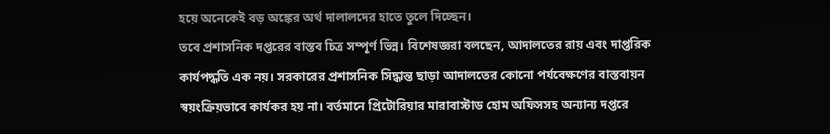হয়ে অনেকেই বড় অঙ্কের অর্থ দালালদের হাতে তুলে দিচ্ছেন।
তবে প্রশাসনিক দপ্তরের বাস্তব চিত্র সম্পূর্ণ ভিন্ন। বিশেষজ্ঞরা বলছেন, আদালতের রায় এবং দাপ্তরিক কার্যপদ্ধতি এক নয়। সরকারের প্রশাসনিক সিদ্ধান্ত ছাড়া আদালতের কোনো পর্যবেক্ষণের বাস্তবায়ন স্বয়ংক্রিয়ভাবে কার্যকর হয় না। বর্তমানে প্রিটোরিয়ার মারাবাস্টাড হোম অফিসসহ অন্যান্য দপ্তরে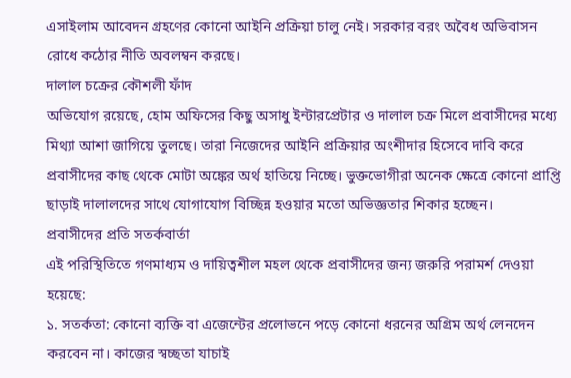এসাইলাম আবেদন গ্রহণের কোনো আইনি প্রক্রিয়া চালু নেই। সরকার বরং অবৈধ অভিবাসন রোধে কঠোর নীতি অবলম্বন করছে।
দালাল চক্রের কৌশলী ফাঁদ
অভিযোগ রয়েছে, হোম অফিসের কিছু অসাধু ইন্টারপ্রেটার ও দালাল চক্র মিলে প্রবাসীদের মধ্যে মিথ্যা আশা জাগিয়ে তুলছে। তারা নিজেদের আইনি প্রক্রিয়ার অংশীদার হিসেবে দাবি করে প্রবাসীদের কাছ থেকে মোটা অঙ্কের অর্থ হাতিয়ে নিচ্ছে। ভুক্তভোগীরা অনেক ক্ষেত্রে কোনো প্রাপ্তি ছাড়াই দালালদের সাথে যোগাযোগ বিচ্ছিন্ন হওয়ার মতো অভিজ্ঞতার শিকার হচ্ছেন।
প্রবাসীদের প্রতি সতর্কবার্তা
এই পরিস্থিতিতে গণমাধ্যম ও দায়িত্বশীল মহল থেকে প্রবাসীদের জন্য জরুরি পরামর্শ দেওয়া হয়েছে:
১. সতর্কতা: কোনো ব্যক্তি বা এজেন্টের প্রলোভনে পড়ে কোনো ধরনের অগ্রিম অর্থ লেনদেন করবেন না। কাজের স্বচ্ছতা যাচাই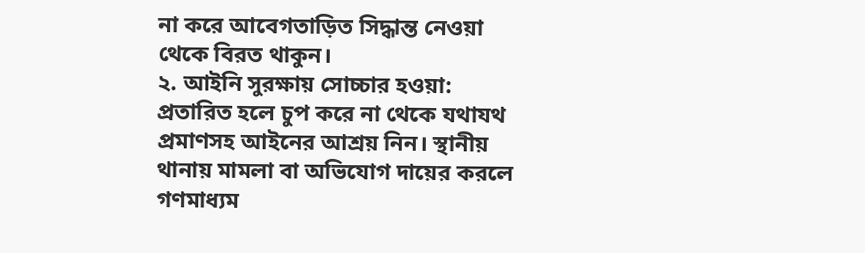না করে আবেগতাড়িত সিদ্ধান্ত নেওয়া থেকে বিরত থাকুন।
২. আইনি সুরক্ষায় সোচ্চার হওয়া: প্রতারিত হলে চুপ করে না থেকে যথাযথ প্রমাণসহ আইনের আশ্রয় নিন। স্থানীয় থানায় মামলা বা অভিযোগ দায়ের করলে গণমাধ্যম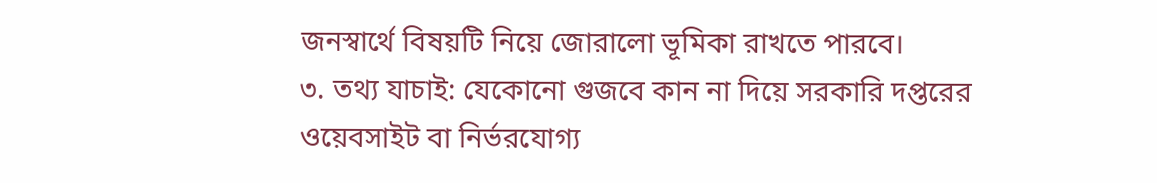জনস্বার্থে বিষয়টি নিয়ে জোরালো ভূমিকা রাখতে পারবে।
৩. তথ্য যাচাই: যেকোনো গুজবে কান না দিয়ে সরকারি দপ্তরের ওয়েবসাইট বা নির্ভরযোগ্য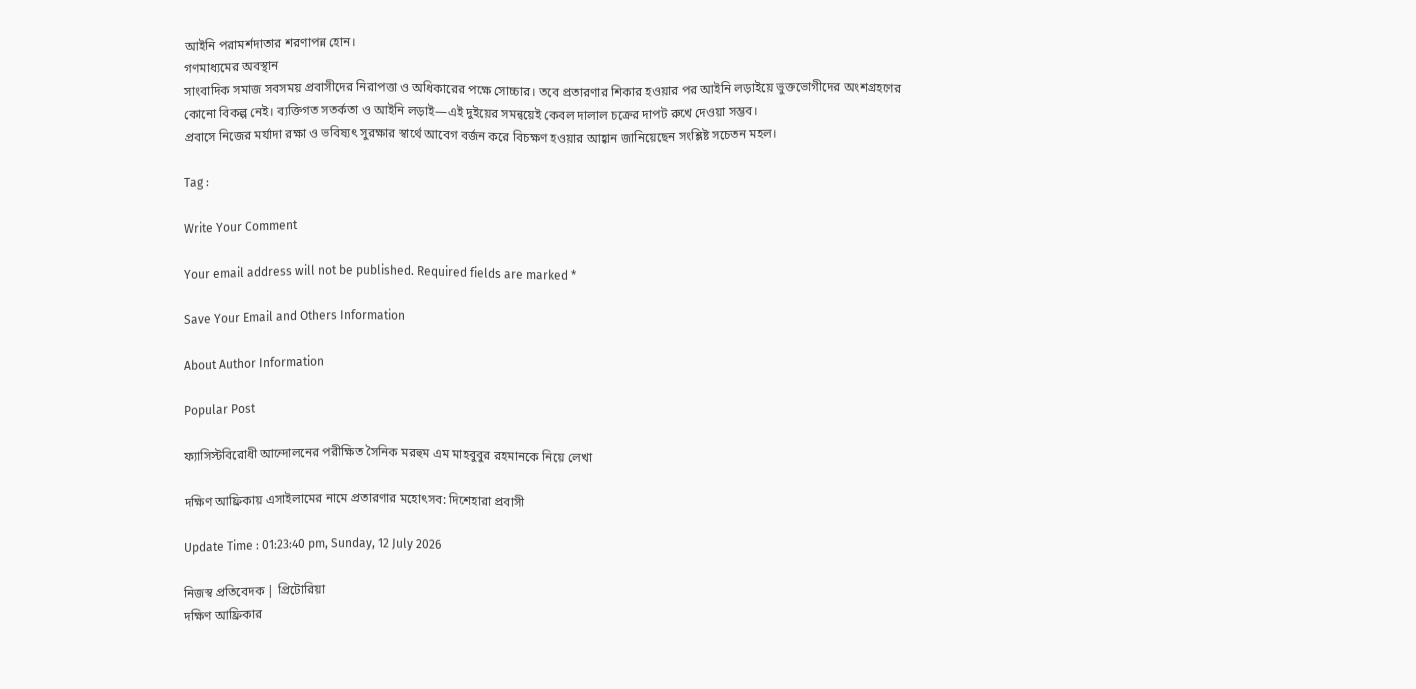আইনি পরামর্শদাতার শরণাপন্ন হোন।
গণমাধ্যমের অবস্থান
সাংবাদিক সমাজ সবসময় প্রবাসীদের নিরাপত্তা ও অধিকারের পক্ষে সোচ্চার। তবে প্রতারণার শিকার হওয়ার পর আইনি লড়াইয়ে ভুক্তভোগীদের অংশগ্রহণের কোনো বিকল্প নেই। ব্যক্তিগত সতর্কতা ও আইনি লড়াই—এই দুইয়ের সমন্বয়েই কেবল দালাল চক্রের দাপট রুখে দেওয়া সম্ভব।
প্রবাসে নিজের মর্যাদা রক্ষা ও ভবিষ্যৎ সুরক্ষার স্বার্থে আবেগ বর্জন করে বিচক্ষণ হওয়ার আহ্বান জানিয়েছেন সংশ্লিষ্ট সচেতন মহল।

Tag :

Write Your Comment

Your email address will not be published. Required fields are marked *

Save Your Email and Others Information

About Author Information

Popular Post

ফ্যাসিস্টবিরোধী আন্দোলনের পরীক্ষিত সৈনিক মরহুম এম মাহবুবুর রহমানকে নিয়ে লেখা

দক্ষিণ আফ্রিকায় এসাইলামের নামে প্রতারণার মহোৎসব: দিশেহারা প্রবাসী

Update Time : 01:23:40 pm, Sunday, 12 July 2026

নিজস্ব প্রতিবেদক | প্রিটোরিয়া
দক্ষিণ আফ্রিকার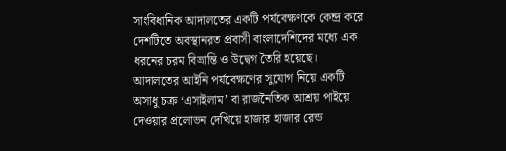সাংবিধানিক আদালতের একটি পর্যবেক্ষণকে কেন্দ্র করে দেশটিতে অবস্থানরত প্রবাসী বাংলাদেশিদের মধ্যে এক ধরনের চরম বিভ্রান্তি ও উদ্বেগ তৈরি হয়েছে। আদালতের আইনি পর্যবেক্ষণের সুযোগ নিয়ে একটি অসাধু চক্র ‘এসাইলাম’ বা রাজনৈতিক আশ্রয় পাইয়ে দেওয়ার প্রলোভন দেখিয়ে হাজার হাজার রেন্ড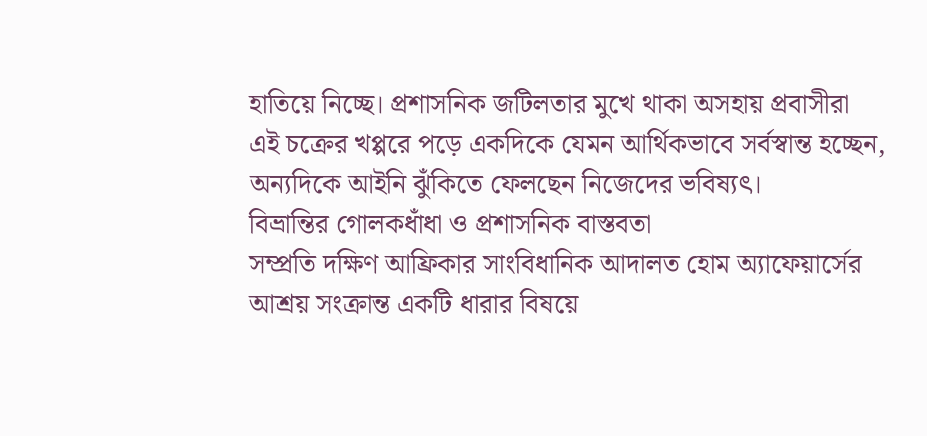হাতিয়ে নিচ্ছে। প্রশাসনিক জটিলতার মুখে থাকা অসহায় প্রবাসীরা এই চক্রের খপ্পরে পড়ে একদিকে যেমন আর্থিকভাবে সর্বস্বান্ত হচ্ছেন, অন্যদিকে আইনি ঝুঁকিতে ফেলছেন নিজেদের ভবিষ্যৎ।
বিভ্রান্তির গোলকধাঁধা ও প্রশাসনিক বাস্তবতা
সম্প্রতি দক্ষিণ আফ্রিকার সাংবিধানিক আদালত হোম অ্যাফেয়ার্সের আশ্রয় সংক্রান্ত একটি ধারার বিষয়ে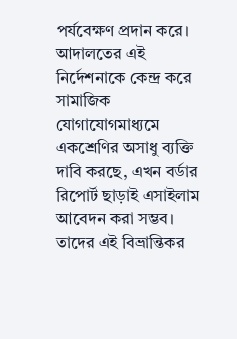পর্যবেক্ষণ প্রদান করে। আদালতের এই নির্দেশনাকে কেন্দ্র করে সামাজিক যোগাযোগমাধ্যমে একশ্রেণির অসাধু ব্যক্তি দাবি করছে, এখন বর্ডার রিপোর্ট ছাড়াই এসাইলাম আবেদন করা সম্ভব। তাদের এই বিভ্রান্তিকর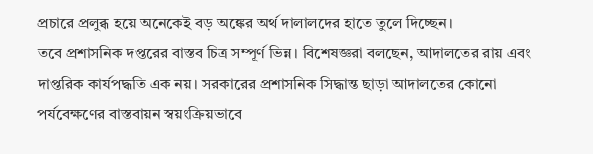প্রচারে প্রলুব্ধ হয়ে অনেকেই বড় অঙ্কের অর্থ দালালদের হাতে তুলে দিচ্ছেন।
তবে প্রশাসনিক দপ্তরের বাস্তব চিত্র সম্পূর্ণ ভিন্ন। বিশেষজ্ঞরা বলছেন, আদালতের রায় এবং দাপ্তরিক কার্যপদ্ধতি এক নয়। সরকারের প্রশাসনিক সিদ্ধান্ত ছাড়া আদালতের কোনো পর্যবেক্ষণের বাস্তবায়ন স্বয়ংক্রিয়ভাবে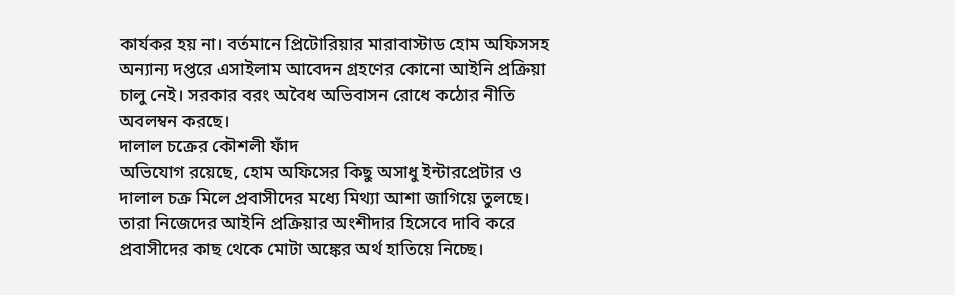কার্যকর হয় না। বর্তমানে প্রিটোরিয়ার মারাবাস্টাড হোম অফিসসহ অন্যান্য দপ্তরে এসাইলাম আবেদন গ্রহণের কোনো আইনি প্রক্রিয়া চালু নেই। সরকার বরং অবৈধ অভিবাসন রোধে কঠোর নীতি অবলম্বন করছে।
দালাল চক্রের কৌশলী ফাঁদ
অভিযোগ রয়েছে, হোম অফিসের কিছু অসাধু ইন্টারপ্রেটার ও দালাল চক্র মিলে প্রবাসীদের মধ্যে মিথ্যা আশা জাগিয়ে তুলছে। তারা নিজেদের আইনি প্রক্রিয়ার অংশীদার হিসেবে দাবি করে প্রবাসীদের কাছ থেকে মোটা অঙ্কের অর্থ হাতিয়ে নিচ্ছে।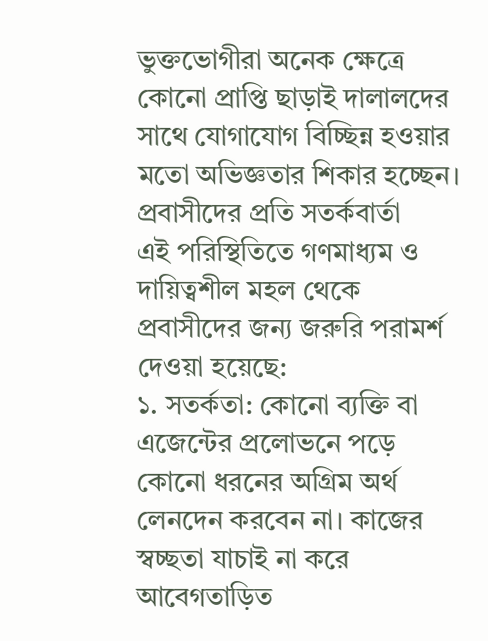ভুক্তভোগীরা অনেক ক্ষেত্রে কোনো প্রাপ্তি ছাড়াই দালালদের সাথে যোগাযোগ বিচ্ছিন্ন হওয়ার মতো অভিজ্ঞতার শিকার হচ্ছেন।
প্রবাসীদের প্রতি সতর্কবার্তা
এই পরিস্থিতিতে গণমাধ্যম ও দায়িত্বশীল মহল থেকে প্রবাসীদের জন্য জরুরি পরামর্শ দেওয়া হয়েছে:
১. সতর্কতা: কোনো ব্যক্তি বা এজেন্টের প্রলোভনে পড়ে কোনো ধরনের অগ্রিম অর্থ লেনদেন করবেন না। কাজের স্বচ্ছতা যাচাই না করে আবেগতাড়িত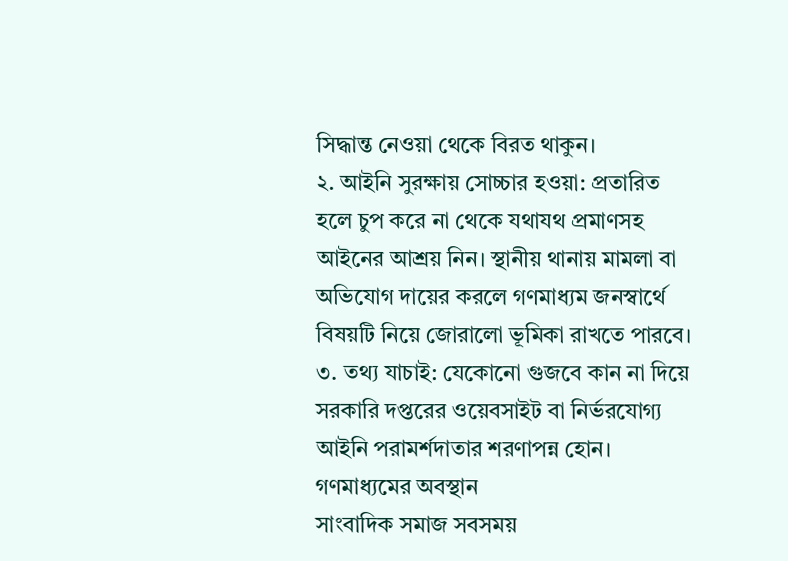সিদ্ধান্ত নেওয়া থেকে বিরত থাকুন।
২. আইনি সুরক্ষায় সোচ্চার হওয়া: প্রতারিত হলে চুপ করে না থেকে যথাযথ প্রমাণসহ আইনের আশ্রয় নিন। স্থানীয় থানায় মামলা বা অভিযোগ দায়ের করলে গণমাধ্যম জনস্বার্থে বিষয়টি নিয়ে জোরালো ভূমিকা রাখতে পারবে।
৩. তথ্য যাচাই: যেকোনো গুজবে কান না দিয়ে সরকারি দপ্তরের ওয়েবসাইট বা নির্ভরযোগ্য আইনি পরামর্শদাতার শরণাপন্ন হোন।
গণমাধ্যমের অবস্থান
সাংবাদিক সমাজ সবসময়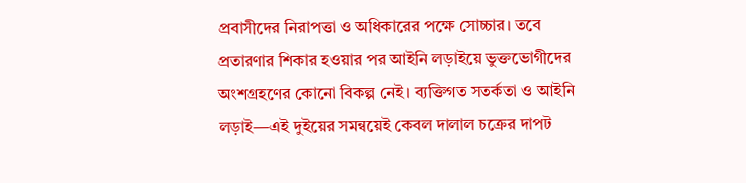প্রবাসীদের নিরাপত্তা ও অধিকারের পক্ষে সোচ্চার। তবে প্রতারণার শিকার হওয়ার পর আইনি লড়াইয়ে ভুক্তভোগীদের অংশগ্রহণের কোনো বিকল্প নেই। ব্যক্তিগত সতর্কতা ও আইনি লড়াই—এই দুইয়ের সমন্বয়েই কেবল দালাল চক্রের দাপট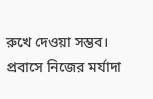রুখে দেওয়া সম্ভব।
প্রবাসে নিজের মর্যাদা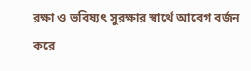রক্ষা ও ভবিষ্যৎ সুরক্ষার স্বার্থে আবেগ বর্জন করে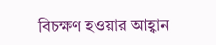বিচক্ষণ হওয়ার আহ্বান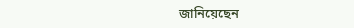জানিয়েছেন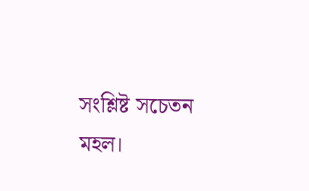সংশ্লিষ্ট সচেতন মহল।